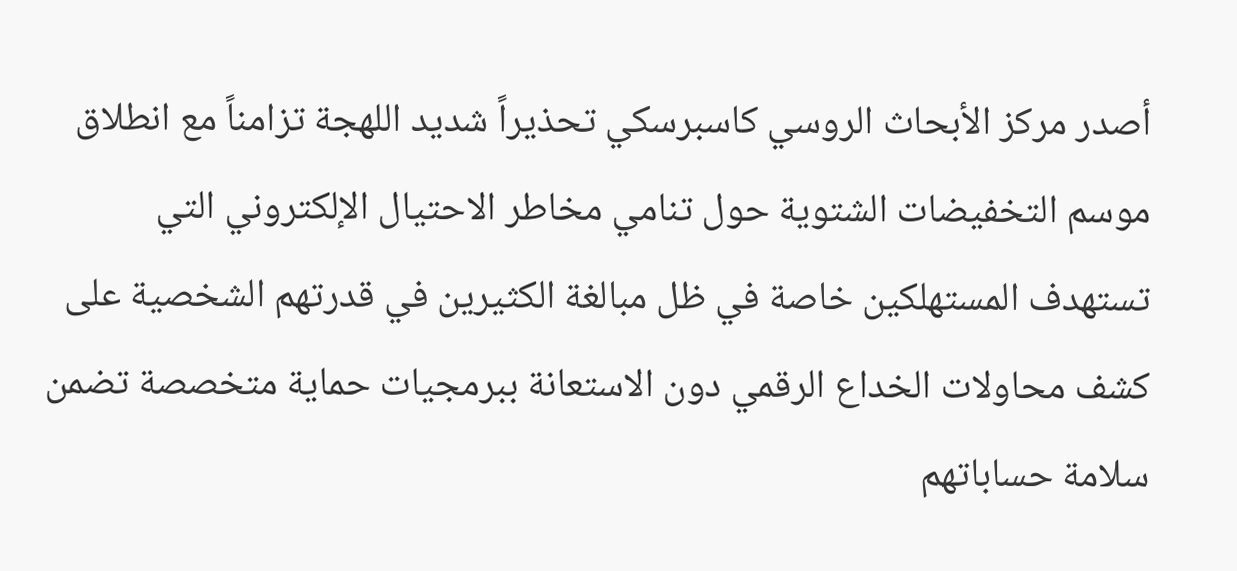أصدر مركز الأبحاث الروسي كاسبرسكي تحذيراً شديد اللهجة تزامناً مع انطلاق موسم التخفيضات الشتوية حول تنامي مخاطر الاحتيال الإلكتروني التي تستهدف المستهلكين خاصة في ظل مبالغة الكثيرين في قدرتهم الشخصية على كشف محاولات الخداع الرقمي دون الاستعانة ببرمجيات حماية متخصصة تضمن سلامة حساباتهم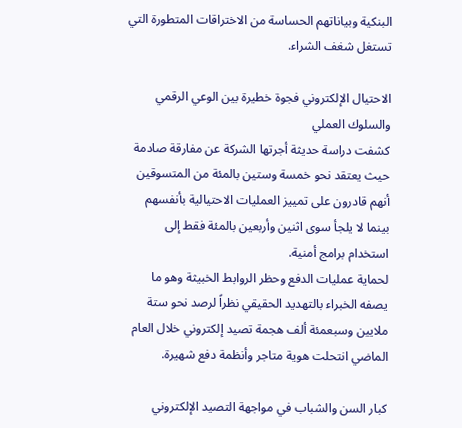البنكية وبياناتهم الحساسة من الاختراقات المتطورة التي تستغل شغف الشراء.

الاحتيال الإلكتروني فجوة خطيرة بين الوعي الرقمي والسلوك العملي
كشفت دراسة حديثة أجرتها الشركة عن مفارقة صادمة حيث يعتقد نحو خمسة وستين بالمئة من المتسوقين أنهم قادرون على تمييز العمليات الاحتيالية بأنفسهم بينما لا يلجأ سوى اثنين وأربعين بالمئة فقط إلى استخدام برامج أمنية.
لحماية عمليات الدفع وحظر الروابط الخبيثة وهو ما يصفه الخبراء بالتهديد الحقيقي نظراً لرصد نحو ستة ملايين وسبعمئة ألف هجمة تصيد إلكتروني خلال العام الماضي انتحلت هوية متاجر وأنظمة دفع شهيرة.

كبار السن والشباب في مواجهة التصيد الإلكتروني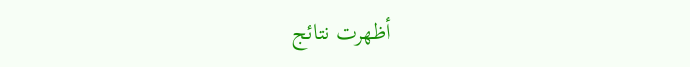أظهرت نتائج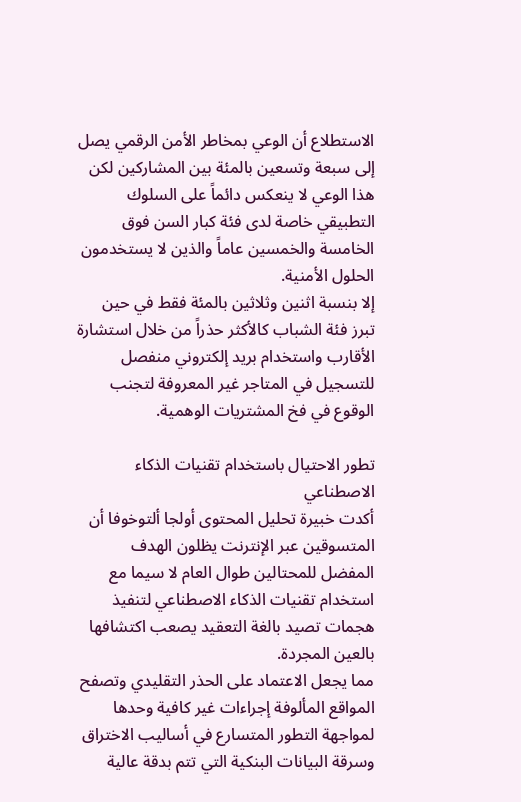الاستطلاع أن الوعي بمخاطر الأمن الرقمي يصل إلى سبعة وتسعين بالمئة بين المشاركين لكن هذا الوعي لا ينعكس دائماً على السلوك التطبيقي خاصة لدى فئة كبار السن فوق الخامسة والخمسين عاماً والذين لا يستخدمون الحلول الأمنية.
إلا بنسبة اثنين وثلاثين بالمئة فقط في حين تبرز فئة الشباب كالأكثر حذراً من خلال استشارة الأقارب واستخدام بريد إلكتروني منفصل للتسجيل في المتاجر غير المعروفة لتجنب الوقوع في فخ المشتريات الوهمية.

تطور الاحتيال باستخدام تقنيات الذكاء الاصطناعي
أكدت خبيرة تحليل المحتوى أولجا ألتوخوفا أن المتسوقين عبر الإنترنت يظلون الهدف المفضل للمحتالين طوال العام لا سيما مع استخدام تقنيات الذكاء الاصطناعي لتنفيذ هجمات تصيد بالغة التعقيد يصعب اكتشافها بالعين المجردة.
مما يجعل الاعتماد على الحذر التقليدي وتصفح المواقع المألوفة إجراءات غير كافية وحدها لمواجهة التطور المتسارع في أساليب الاختراق وسرقة البيانات البنكية التي تتم بدقة عالية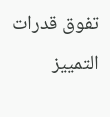تفوق قدرات التمييز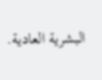البشرية العادية.